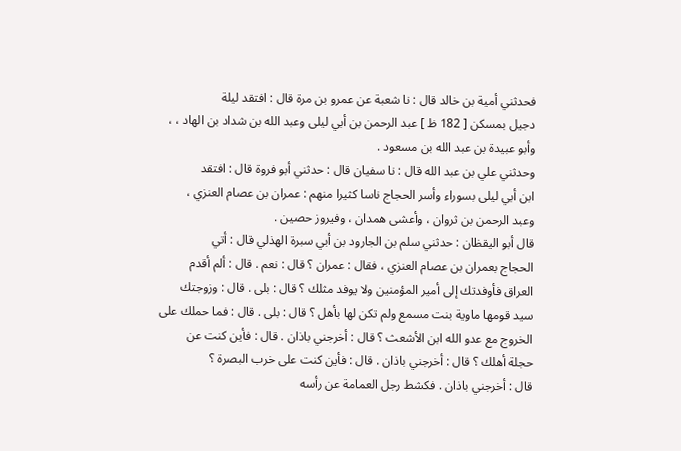فحدثني أمية بن خالد قال : نا شعبة عن عمرو بن مرة قال : افتقد ليلة
دجيل بمسكن [ 182 ظ ] عبد الرحمن بن أبي ليلى وعبد الله بن شداد بن الهاد ، ،
وأبو عبيدة بن عبد الله بن مسعود .
وحدثني علي بن عبد الله قال : نا سفيان قال : حدثني أبو فروة قال : افتقد
ابن أبي ليلى بسوراء وأسر الحجاج ناسا كثيرا منهم : عمران بن عصام العنزي ،
وعبد الرحمن بن ثروان ، وأعشى همدان ، وفيروز حصين .
قال أبو اليقظان : حدثني سلم بن الجارود بن أبي سبرة الهذلي قال : أتي
الحجاج بعمران بن عصام العنزي ، فقال : عمران ؟ قال : نعم . قال : ألم أقدم
العراق فأوفدتك إلى أمير المؤمنين ولا يوفد مثلك ؟ قال : بلى . قال : وزوجتك
سيد قومها ماوية بنت مسمع ولم تكن لها بأهل ؟ قال : بلى . قال : فما حملك على
الخروج مع عدو الله ابن الأشعث ؟ قال : أخرجني باذان . قال : فأين كنت عن
حجلة أهلك ؟ قال : أخرجني باذان . قال : فأين كنت على خرب البصرة ؟
قال : أخرجني باذان . فكشط رجل العمامة عن رأسه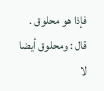فإذا هو محلوق .
قال : ومحلوق أيضا لا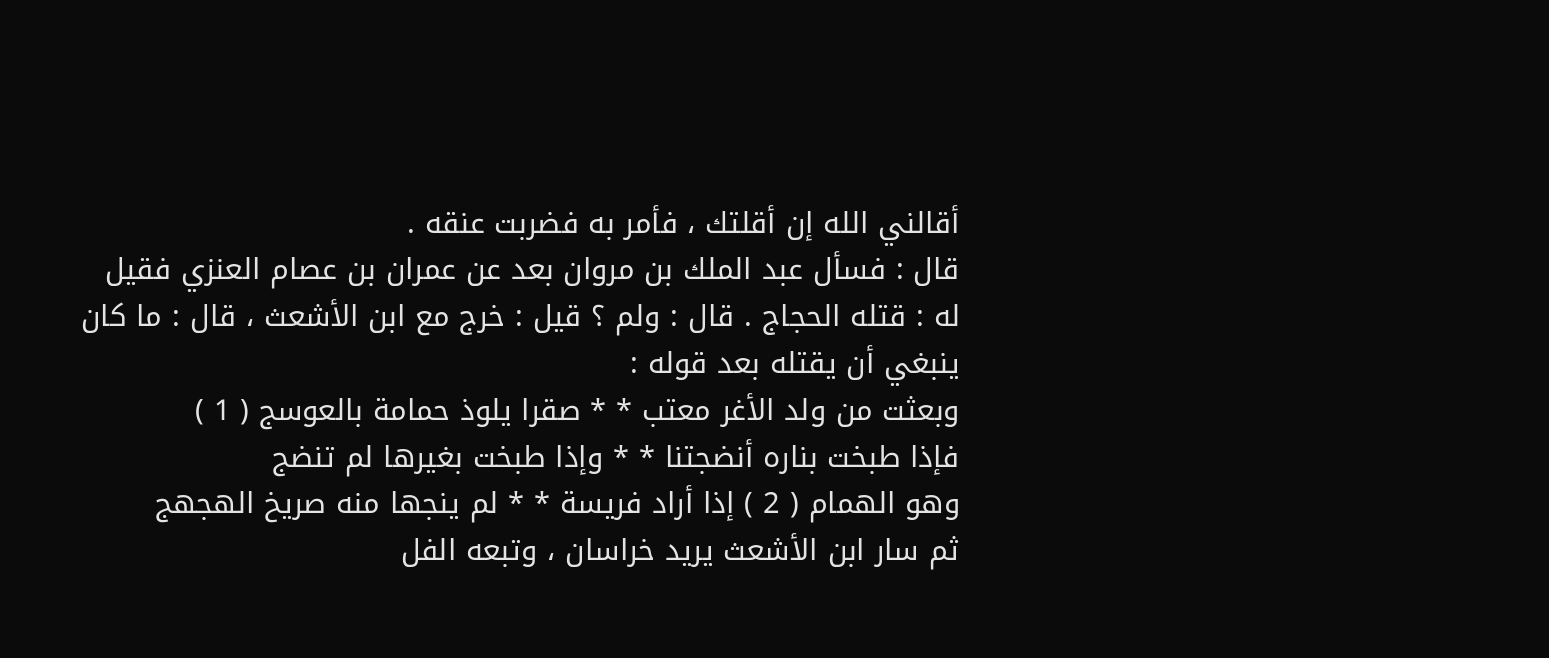أقالني الله إن أقلتك ، فأمر به فضربت عنقه .
قال : فسأل عبد الملك بن مروان بعد عن عمران بن عصام العنزي فقيل
له : قتله الحجاج . قال : ولم ؟ قيل : خرج مع ابن الأشعث ، قال : ما كان
ينبغي أن يقتله بعد قوله :
وبعثت من ولد الأغر معتب * * صقرا يلوذ حمامة بالعوسج ( 1 )
فإذا طبخت بناره أنضجتنا * * وإذا طبخت بغيرها لم تنضج
وهو الهمام ( 2 ) إذا أراد فريسة * * لم ينجها منه صريخ الهجهج
ثم سار ابن الأشعث يريد خراسان ، وتبعه الفل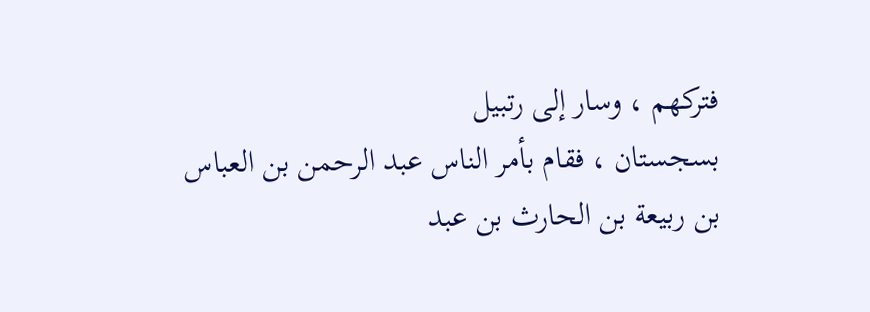فتركهم ، وسار إلى رتبيل
بسجستان ، فقام بأمر الناس عبد الرحمن بن العباس بن ربيعة بن الحارث بن عبد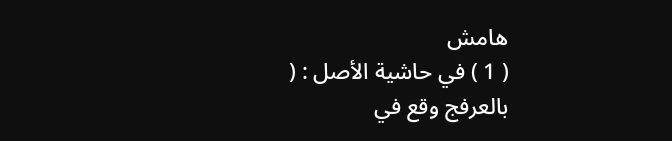هامش
( 1 ) في حاشية الأصل : ( بالعرفج وقع في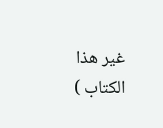غير هذا الكتاب )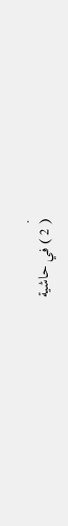.
( 2 ) في حاشية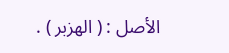الأصل : ( الهزبر ) .